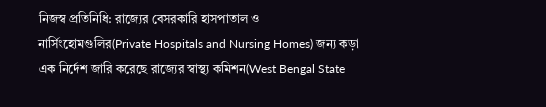নিজস্ব প্রতিনিধি: রাজ্যের বেসরকারি হাসপাতাল ও নার্সিংহোমগুলির(Private Hospitals and Nursing Homes) জন্য কড়া এক নির্দেশ জারি করেছে রাজ্যের স্বাস্থ্য কমিশন(West Bengal State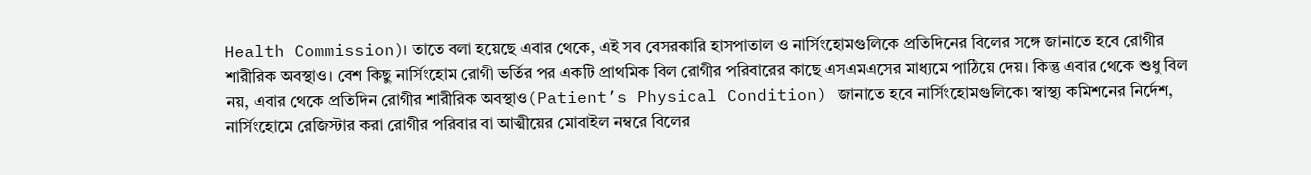Health Commission)। তাতে বলা হয়েছে এবার থেকে, এই সব বেসরকারি হাসপাতাল ও নার্সিংহোমগুলিকে প্রতিদিনের বিলের সঙ্গে জানাতে হবে রোগীর শারীরিক অবস্থাও। বেশ কিছু নার্সিংহোম রোগী ভর্তির পর একটি প্রাথমিক বিল রোগীর পরিবারের কাছে এসএমএসের মাধ্যমে পাঠিয়ে দেয়। কিন্তু এবার থেকে শুধু বিল নয়, এবার থেকে প্রতিদিন রোগীর শারীরিক অবস্থাও(Patient’s Physical Condition) জানাতে হবে নার্সিংহোমগুলিকে৷ স্বাস্থ্য কমিশনের নির্দেশ, নার্সিংহোমে রেজিস্টার করা রোগীর পরিবার বা আত্মীয়ের মোবাইল নম্বরে বিলের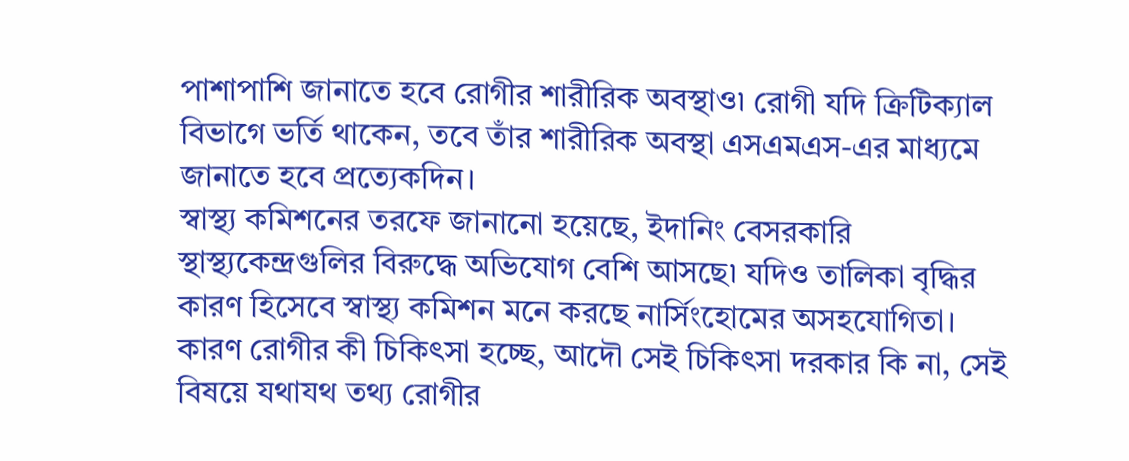পাশাপাশি জানাতে হবে রোগীর শারীরিক অবস্থাও৷ রোগী যদি ক্রিটিক্যাল বিভাগে ভর্তি থাকেন, তবে তাঁর শারীরিক অবস্থা এসএমএস-এর মাধ্যমে জানাতে হবে প্রত্যেকদিন।
স্বাস্থ্য কমিশনের তরফে জানানো হয়েছে, ইদানিং বেসরকারি স্থাস্থ্যকেন্দ্রগুলির বিরুদ্ধে অভিযোগ বেশি আসছে৷ যদিও তালিকা বৃদ্ধির কারণ হিসেবে স্বাস্থ্য কমিশন মনে করছে নার্সিংহোমের অসহযোগিতা। কারণ রোগীর কী চিকিৎসা হচ্ছে, আদৌ সেই চিকিৎসা দরকার কি না, সেই বিষয়ে যথাযথ তথ্য রোগীর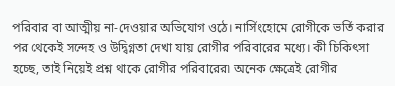পরিবার বা আত্মীয় না-দেওয়ার অভিযোগ ওঠে। নার্সিংহোমে রোগীকে ভর্তি করার পর থেকেই সন্দেহ ও উদ্বিগ্নতা দেখা যায় রোগীর পরিবারের মধ্যে। কী চিকিৎসা হচ্ছে, তাই নিয়েই প্রশ্ন থাকে রোগীর পরিবারের৷ অনেক ক্ষেত্রেই রোগীর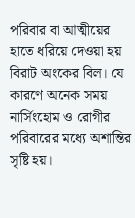পরিবার বা আত্মীয়ের হাতে ধরিয়ে দেওয়া হয় বিরাট অংকের বিল। যে কারণে অনেক সময় নার্সিংহোম ও রোগীর পরিবারের মধ্যে অশান্তির সৃষ্টি হয়।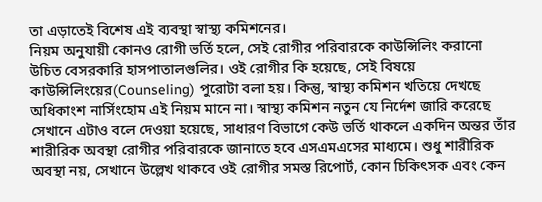তা এড়াতেই বিশেষ এই ব্যবস্থা স্বাস্থ্য কমিশনের।
নিয়ম অনুযায়ী কোনও রোগী ভর্তি হলে, সেই রোগীর পরিবারকে কাউন্সিলিং করানো উচিত বেসরকারি হাসপাতালগুলির। ওই রোগীর কি হয়েছে, সেই বিষয়ে কাউন্সিলিংয়ের(Counseling) পুরোটা বলা হয়। কিন্তু, স্বাস্থ্য কমিশন খতিয়ে দেখছে অধিকাংশ নার্সিংহোম এই নিয়ম মানে না। স্বাস্থ্য কমিশন নতুন যে নির্দেশ জারি করেছে সেখানে এটাও বলে দেওয়া হয়েছে, সাধারণ বিভাগে কেউ ভর্তি থাকলে একদিন অন্তর তাঁর শারীরিক অবস্থা রোগীর পরিবারকে জানাতে হবে এসএমএসের মাধ্যমে। শুধু শারীরিক অবস্থা নয়, সেখানে উল্লেখ থাকবে ওই রোগীর সমস্ত রিপোর্ট, কোন চিকিৎসক এবং কেন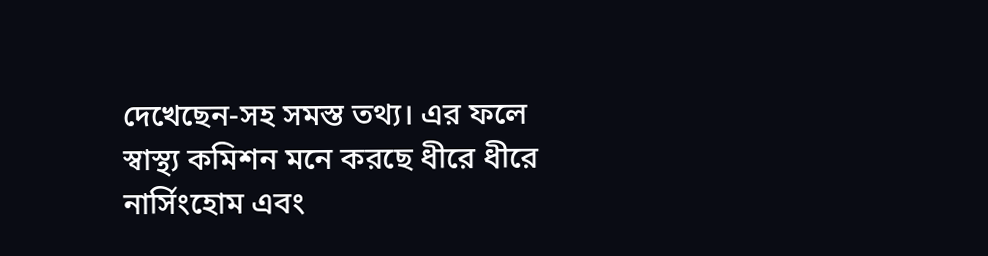দেখেছেন-সহ সমস্ত তথ্য। এর ফলে স্বাস্থ্য কমিশন মনে করছে ধীরে ধীরে নার্সিংহোম এবং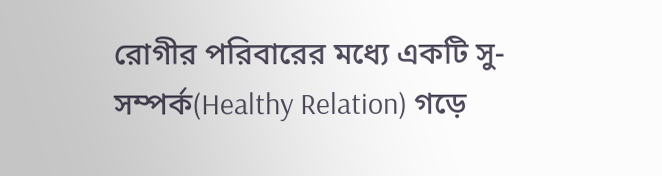রোগীর পরিবারের মধ্যে একটি সু-সম্পর্ক(Healthy Relation) গড়ে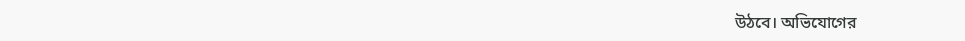উঠবে। অভিযোগের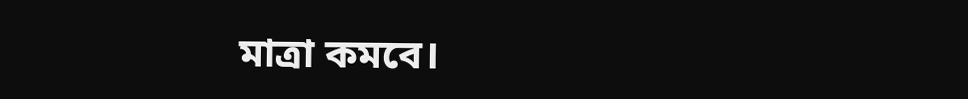মাত্রা কমবে।